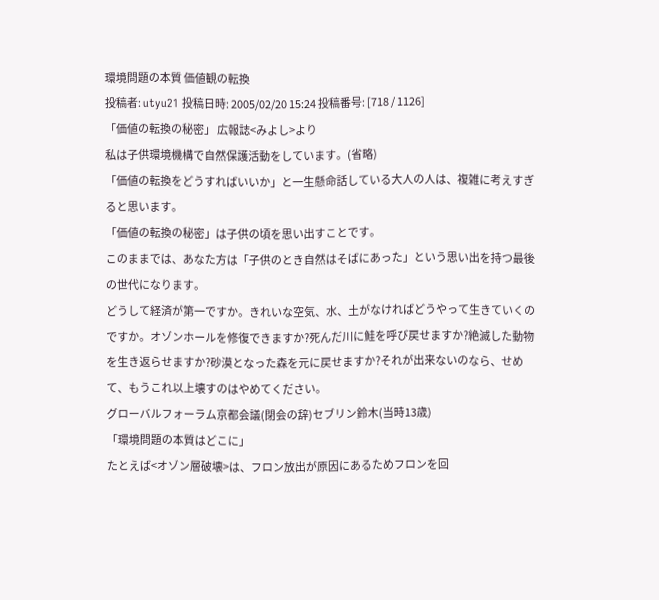環境問題の本質 価値観の転換
投稿者: utyu21 投稿日時: 2005/02/20 15:24 投稿番号: [718 / 1126]
「価値の転換の秘密」 広報誌<みよし>より
私は子供環境機構で自然保護活動をしています。(省略)
「価値の転換をどうすればいいか」と一生懸命話している大人の人は、複雑に考えすぎると思います。
「価値の転換の秘密」は子供の頃を思い出すことです。
このままでは、あなた方は「子供のとき自然はそばにあった」という思い出を持つ最後の世代になります。
どうして経済が第一ですか。きれいな空気、水、土がなければどうやって生きていくのですか。オゾンホールを修復できますか?死んだ川に鮭を呼び戻せますか?絶滅した動物を生き返らせますか?砂漠となった森を元に戻せますか?それが出来ないのなら、せめて、もうこれ以上壊すのはやめてください。
グローバルフォーラム京都会議(閉会の辞)セブリン鈴木(当時13歳)
「環境問題の本質はどこに」
たとえば<オゾン層破壊>は、フロン放出が原因にあるためフロンを回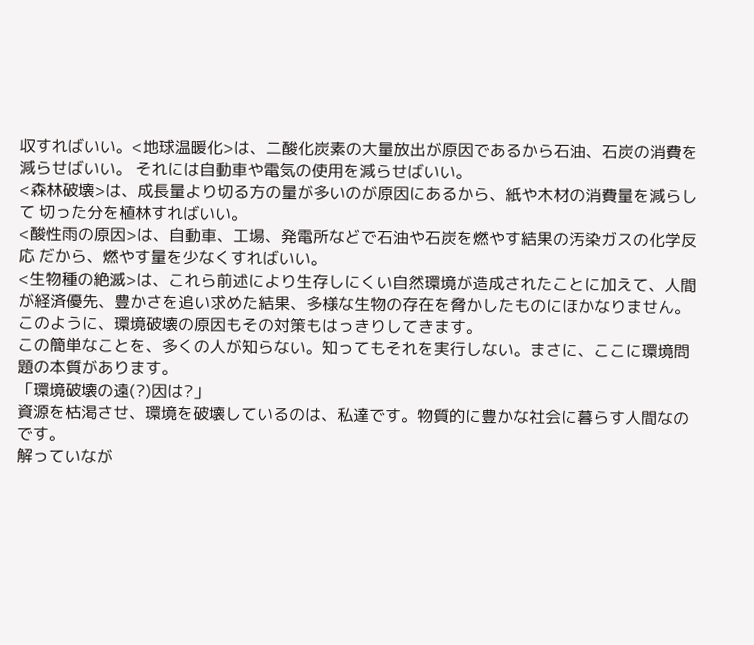収すればいい。<地球温暖化>は、二酸化炭素の大量放出が原因であるから石油、石炭の消費を減らせばいい。 それには自動車や電気の使用を減らせばいい。
<森林破壊>は、成長量より切る方の量が多いのが原因にあるから、紙や木材の消費量を減らして 切った分を植林すればいい。
<酸性雨の原因>は、自動車、工場、発電所などで石油や石炭を燃やす結果の汚染ガスの化学反応 だから、燃やす量を少なくすればいい。
<生物種の絶滅>は、これら前述により生存しにくい自然環境が造成されたことに加えて、人間が経済優先、豊かさを追い求めた結果、多様な生物の存在を脅かしたものにほかなりません。
このように、環境破壊の原因もその対策もはっきりしてきます。
この簡単なことを、多くの人が知らない。知ってもそれを実行しない。まさに、ここに環境問題の本質があります。
「環境破壊の遠(?)因は?」
資源を枯渇させ、環境を破壊しているのは、私達です。物質的に豊かな社会に暮らす人間なのです。
解っていなが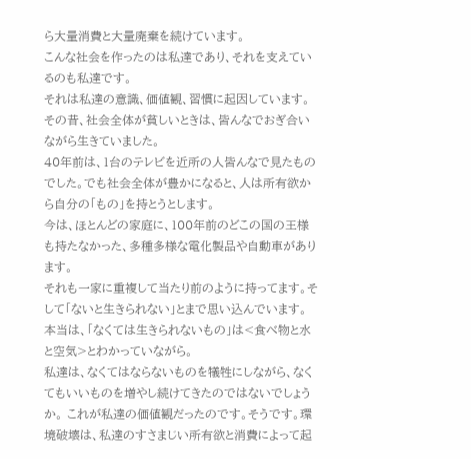ら大量消費と大量廃棄を続けています。
こんな社会を作ったのは私達であり、それを支えているのも私達です。
それは私達の意識、価値観、習慣に起因しています。
その昔、社会全体が貧しいときは、皆んなでおぎ合いながら生きていました。
40年前は、1台のテレビを近所の人皆んなで見たものでした。でも社会全体が豊かになると、人は所有欲から自分の「もの」を持とうとします。
今は、ほとんどの家庭に、100年前のどこの国の王様も持たなかった、多種多様な電化製品や自動車があります。
それも一家に重複して当たり前のように持ってます。そして「ないと生きられない」とまで思い込んでいます。
本当は、「なくては生きられないもの」は<食べ物と水と空気>とわかっていながら。
私達は、なくてはならないものを犠牲にしながら、なくてもいいものを増やし続けてきたのではないでしょうか。 これが私達の価値観だったのです。そうです。環境破壊は、私達のすさまじい所有欲と消費によって起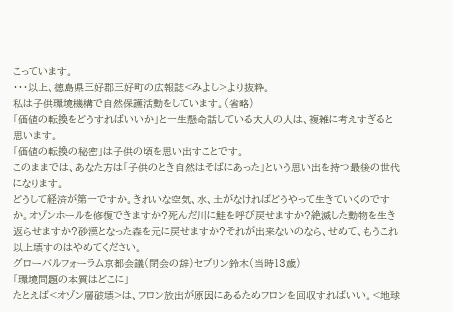こっています。
・・・以上、徳島県三好郡三好町の広報誌<みよし>より抜粋。
私は子供環境機構で自然保護活動をしています。(省略)
「価値の転換をどうすればいいか」と一生懸命話している大人の人は、複雑に考えすぎると思います。
「価値の転換の秘密」は子供の頃を思い出すことです。
このままでは、あなた方は「子供のとき自然はそばにあった」という思い出を持つ最後の世代になります。
どうして経済が第一ですか。きれいな空気、水、土がなければどうやって生きていくのですか。オゾンホールを修復できますか?死んだ川に鮭を呼び戻せますか?絶滅した動物を生き返らせますか?砂漠となった森を元に戻せますか?それが出来ないのなら、せめて、もうこれ以上壊すのはやめてください。
グローバルフォーラム京都会議(閉会の辞)セブリン鈴木(当時13歳)
「環境問題の本質はどこに」
たとえば<オゾン層破壊>は、フロン放出が原因にあるためフロンを回収すればいい。<地球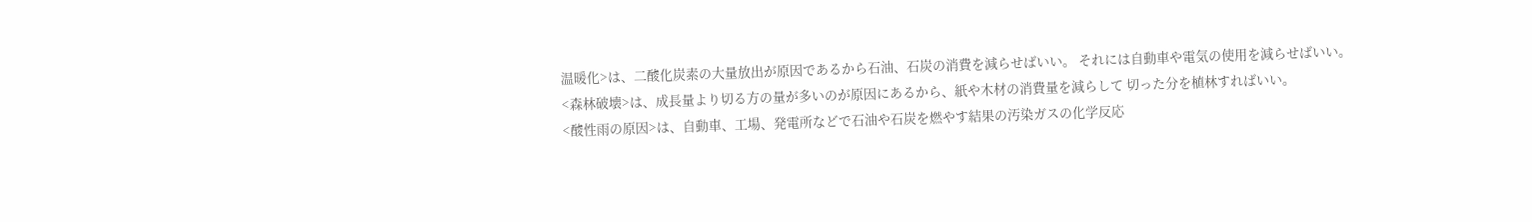温暖化>は、二酸化炭素の大量放出が原因であるから石油、石炭の消費を減らせばいい。 それには自動車や電気の使用を減らせばいい。
<森林破壊>は、成長量より切る方の量が多いのが原因にあるから、紙や木材の消費量を減らして 切った分を植林すればいい。
<酸性雨の原因>は、自動車、工場、発電所などで石油や石炭を燃やす結果の汚染ガスの化学反応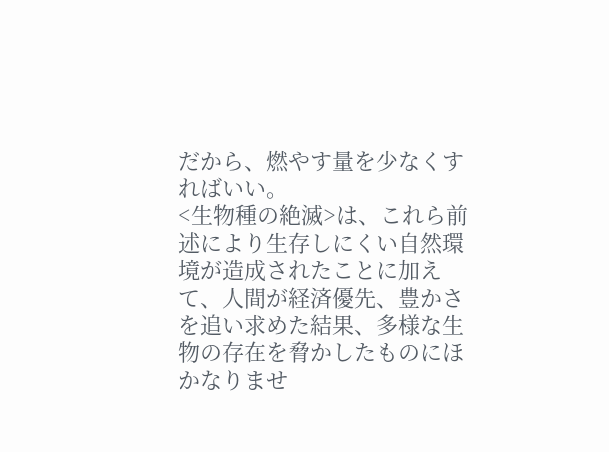だから、燃やす量を少なくすればいい。
<生物種の絶滅>は、これら前述により生存しにくい自然環境が造成されたことに加えて、人間が経済優先、豊かさを追い求めた結果、多様な生物の存在を脅かしたものにほかなりませ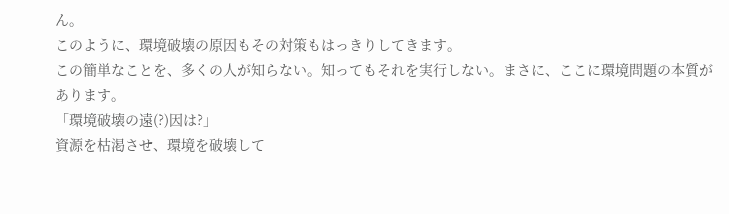ん。
このように、環境破壊の原因もその対策もはっきりしてきます。
この簡単なことを、多くの人が知らない。知ってもそれを実行しない。まさに、ここに環境問題の本質があります。
「環境破壊の遠(?)因は?」
資源を枯渇させ、環境を破壊して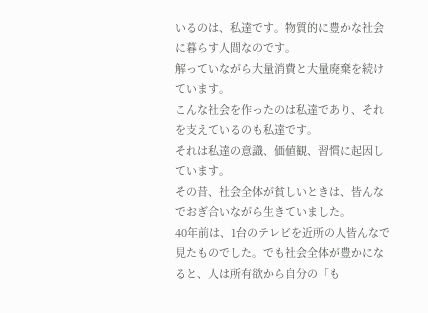いるのは、私達です。物質的に豊かな社会に暮らす人間なのです。
解っていながら大量消費と大量廃棄を続けています。
こんな社会を作ったのは私達であり、それを支えているのも私達です。
それは私達の意識、価値観、習慣に起因しています。
その昔、社会全体が貧しいときは、皆んなでおぎ合いながら生きていました。
40年前は、1台のテレビを近所の人皆んなで見たものでした。でも社会全体が豊かになると、人は所有欲から自分の「も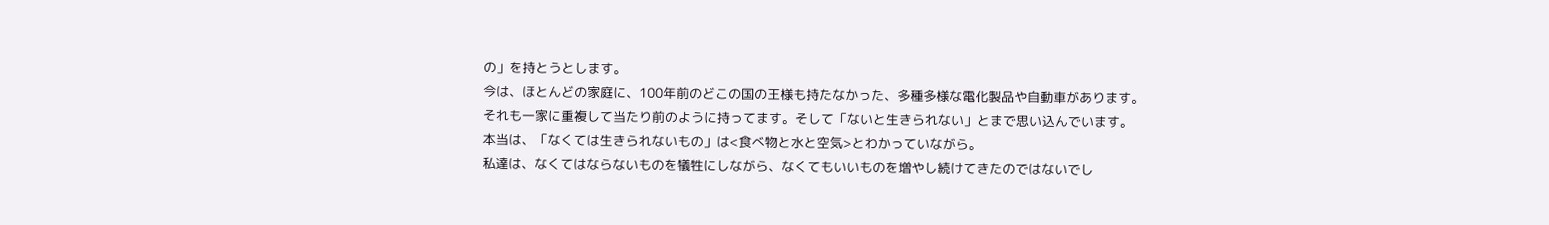の」を持とうとします。
今は、ほとんどの家庭に、100年前のどこの国の王様も持たなかった、多種多様な電化製品や自動車があります。
それも一家に重複して当たり前のように持ってます。そして「ないと生きられない」とまで思い込んでいます。
本当は、「なくては生きられないもの」は<食べ物と水と空気>とわかっていながら。
私達は、なくてはならないものを犠牲にしながら、なくてもいいものを増やし続けてきたのではないでし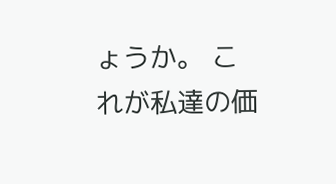ょうか。 これが私達の価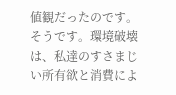値観だったのです。そうです。環境破壊は、私達のすさまじい所有欲と消費によ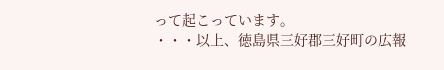って起こっています。
・・・以上、徳島県三好郡三好町の広報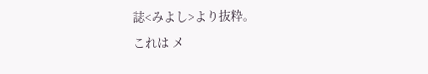誌<みよし>より抜粋。
これは メ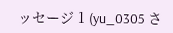ッセージ 1 (yu_0305 さ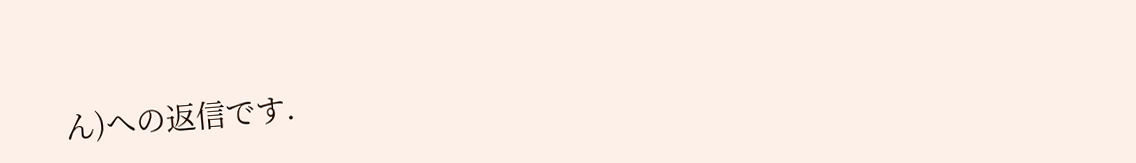ん)への返信です.